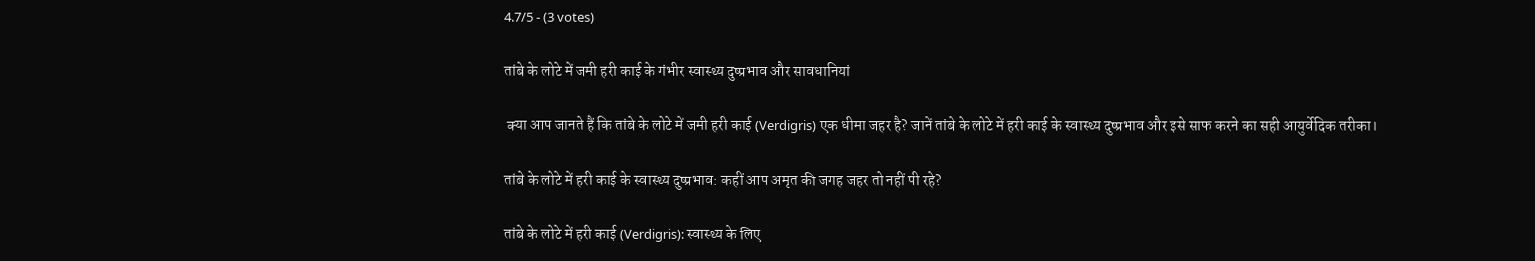4.7/5 - (3 votes)

तांबे के लोटे में जमी हरी काई के गंभीर स्वास्थ्य दुष्प्रभाव और सावधानियां

 क्या आप जानते हैं कि तांबे के लोटे में जमी हरी काई (Verdigris) एक धीमा जहर है? जानें तांबे के लोटे में हरी काई के स्वास्थ्य दुष्प्रभाव और इसे साफ करने का सही आयुर्वेदिक तरीका।

तांबे के लोटे में हरी काई के स्वास्थ्य दुष्प्रभाव: कहीं आप अमृत की जगह जहर तो नहीं पी रहे?

तांबे के लोटे में हरी काई (Verdigris): स्वास्थ्य के लिए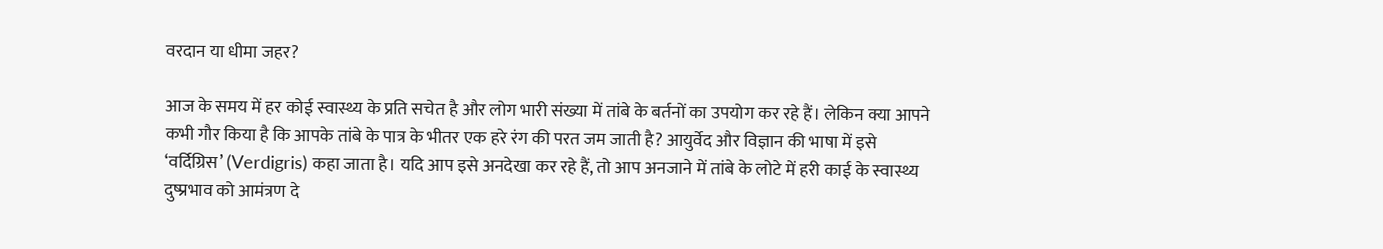वरदान या धीमा जहर?

आज के समय में हर कोई स्वास्थ्य के प्रति सचेत है और लोग भारी संख्या में तांबे के बर्तनों का उपयोग कर रहे हैं। लेकिन क्या आपने कभी गौर किया है कि आपके तांबे के पात्र के भीतर एक हरे रंग की परत जम जाती है? आयुर्वेद और विज्ञान की भाषा में इसे ‘वर्दिग्रिस’ (Verdigris) कहा जाता है। यदि आप इसे अनदेखा कर रहे हैं, तो आप अनजाने में तांबे के लोटे में हरी काई के स्वास्थ्य दुष्प्रभाव को आमंत्रण दे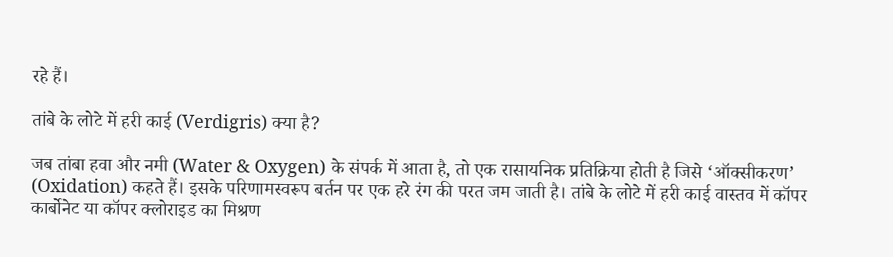रहे हैं।

तांबे के लोटे में हरी काई (Verdigris) क्या है?

जब तांबा हवा और नमी (Water & Oxygen) के संपर्क में आता है, तो एक रासायनिक प्रतिक्रिया होती है जिसे ‘ऑक्सीकरण’ (Oxidation) कहते हैं। इसके परिणामस्वरूप बर्तन पर एक हरे रंग की परत जम जाती है। तांबे के लोटे में हरी काई वास्तव में कॉपर कार्बोनेट या कॉपर क्लोराइड का मिश्रण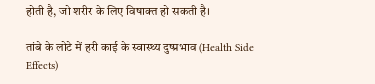होती है, जो शरीर के लिए विषाक्त हो सकती है।

तांबे के लोटे में हरी काई के स्वास्थ्य दुष्प्रभाव (Health Side Effects)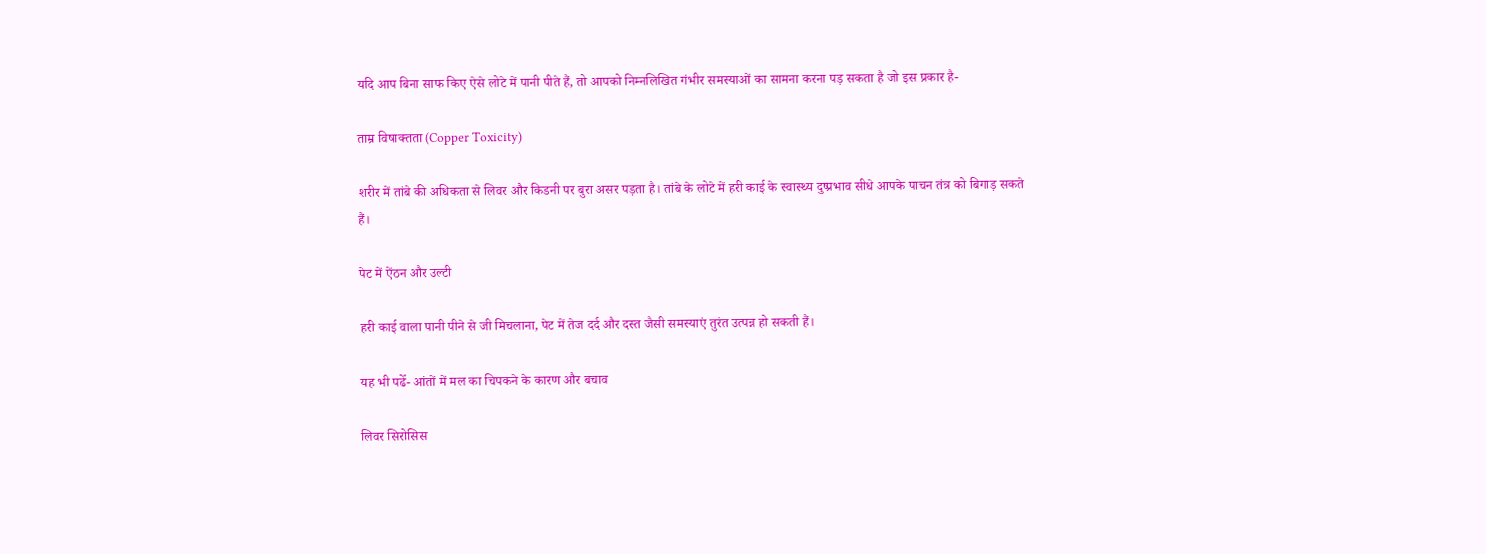यदि आप बिना साफ किए ऐसे लोटे में पानी पीते हैं, तो आपको निम्नलिखित गंभीर समस्याओं का सामना करना पड़ सकता है जो इस प्रकार है-

ताम्र विषाक्तता (Copper Toxicity)

शरीर में तांबे की अधिकता से लिवर और किडनी पर बुरा असर पड़ता है। तांबे के लोटे में हरी काई के स्वास्थ्य दुष्प्रभाव सीधे आपके पाचन तंत्र को बिगाड़ सकते हैं।

पेट में ऐंठन और उल्टी

हरी काई वाला पानी पीने से जी मिचलाना, पेट में तेज दर्द और दस्त जैसी समस्याएं तुरंत उत्पन्न हो सकती हैं।

यह भी पढेँ- आंतों में मल का चिपकने के कारण और बचाव

लिवर सिरोसिस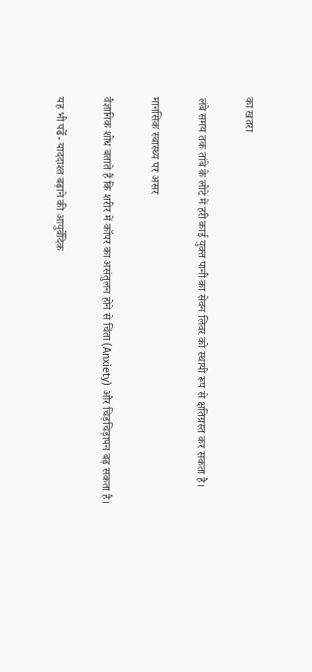का खतरा

लंबे समय तक तांबे के लोटे में हरी काई युक्त पानी का सेवन लिवर को स्थायी रूप से क्षतिग्रस्त कर सकता है।

मानसिक स्वास्थ्य पर असर

वैज्ञानिक शोध बताते हैं कि शरीर में कॉपर का असंतुलन होने से चिंता (Anxiety) और चिड़चिड़ापन बढ़ सकता है।

यह भी पढेँ- याददाश्त बढ़ाने की आयुर्वेदिक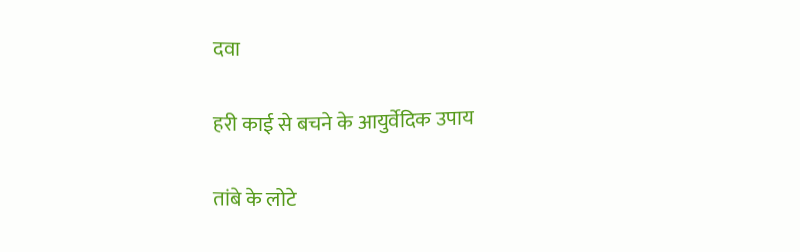दवा

हरी काई से बचने के आयुर्वेदिक उपाय

तांबे के लोटे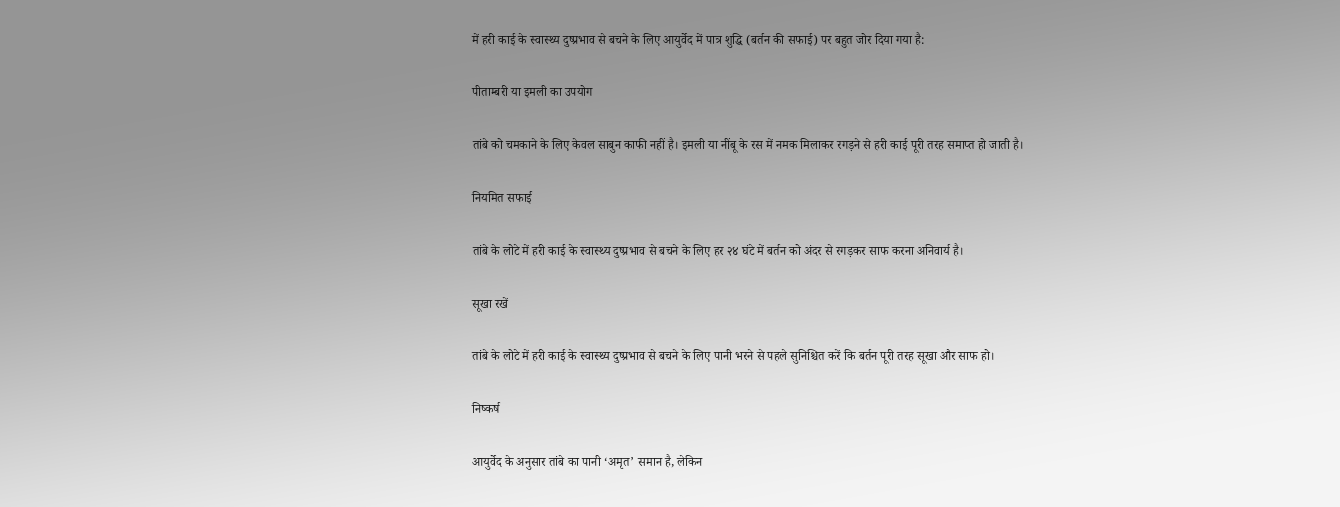में हरी काई के स्वास्थ्य दुष्प्रभाव से बचने के लिए आयुर्वेद में पात्र शुद्धि (बर्तन की सफाई) पर बहुत जोर दिया गया है:

पीताम्बरी या इमली का उपयोग

तांबे को चमकाने के लिए केवल साबुन काफी नहीं है। इमली या नींबू के रस में नमक मिलाकर रगड़ने से हरी काई पूरी तरह समाप्त हो जाती है।

नियमित सफाई

तांबे के लोटे में हरी काई के स्वास्थ्य दुष्प्रभाव से बचने के लिए हर २४ घंटे में बर्तन को अंदर से रगड़कर साफ करना अनिवार्य है।

सूखा रखें

तांबे के लोटे में हरी काई के स्वास्थ्य दुष्प्रभाव से बचने के लिए पानी भरने से पहले सुनिश्चित करें कि बर्तन पूरी तरह सूखा और साफ हो।

निष्कर्ष

आयुर्वेद के अनुसार तांबे का पानी ‘अमृत’ समान है, लेकिन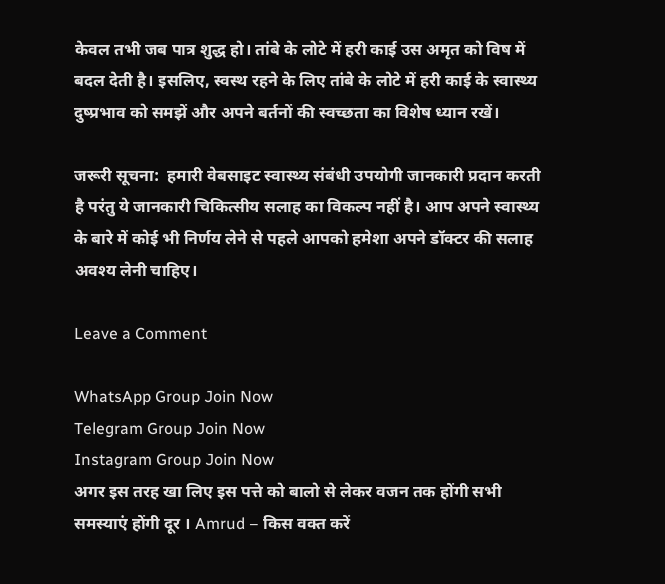केवल तभी जब पात्र शुद्ध हो। तांबे के लोटे में हरी काई उस अमृत को विष में बदल देती है। इसलिए, स्वस्थ रहने के लिए तांबे के लोटे में हरी काई के स्वास्थ्य दुष्प्रभाव को समझें और अपने बर्तनों की स्वच्छता का विशेष ध्यान रखें।

जरूरी सूचना:  हमारी वेबसाइट स्वास्थ्य संबंधी उपयोगी जानकारी प्रदान करती है परंतु ये जानकारी चिकित्सीय सलाह का विकल्प नहीं है। आप अपने स्वास्थ्य के बारे में कोई भी निर्णय लेने से पहले आपको हमेशा अपने डॉक्टर की सलाह अवश्य लेनी चाहिए।

Leave a Comment

WhatsApp Group Join Now
Telegram Group Join Now
Instagram Group Join Now
अगर इस तरह खा लिए इस पत्ते को बालो से लेकर वजन तक होंगी सभी समस्याएं होंगी दूर । Amrud – किस वक्त करें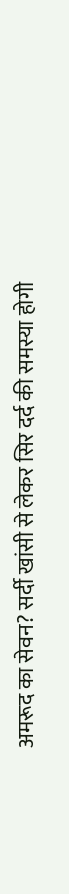अमरूद का सेवन? सर्दी खांसी से लेकर सिर दर्द की समस्या होगी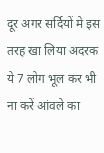दूर अगर सर्दियों मे इस तरह खा लिया अदरक ये 7 लोग भूल कर भी ना करें आंवले का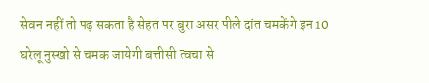सेवन नहीं तो पढ़ सकता है सेहत पर बुरा असर पीले दांत चमकेंगे इन 10 घरेलू नुस्खो से चमक जायेगी बत्तीसी त्वचा से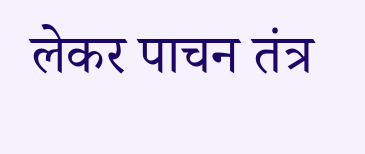लेकर पाचन तंत्र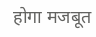होगा मजबूत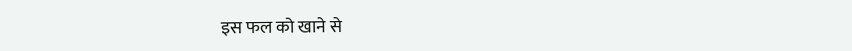इस फल को खाने से